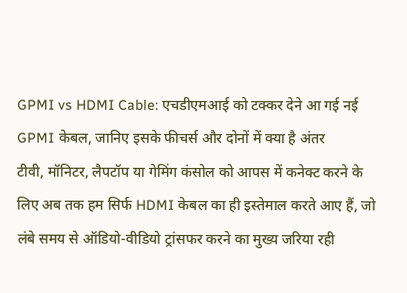GPMI vs HDMI Cable: एचडीएमआई को टक्कर देने आ गई नई GPMI केबल, जानिए इसके फीचर्स और दोनों में क्या है अंतर
टीवी, मॉनिटर, लैपटॉप या गेमिंग कंसोल को आपस में कनेक्ट करने के लिए अब तक हम सिर्फ HDMI केबल का ही इस्तेमाल करते आए हैं, जो लंबे समय से ऑडियो-वीडियो ट्रांसफर करने का मुख्य जरिया रही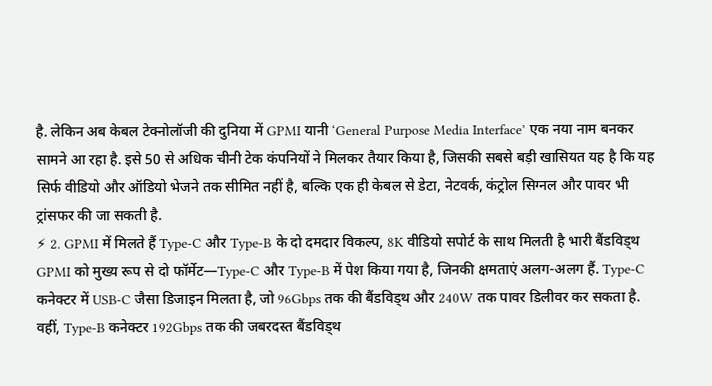है. लेकिन अब केबल टेक्नोलॉजी की दुनिया में GPMI यानी ‘General Purpose Media Interface’ एक नया नाम बनकर सामने आ रहा है. इसे 50 से अधिक चीनी टेक कंपनियों ने मिलकर तैयार किया है, जिसकी सबसे बड़ी खासियत यह है कि यह सिर्फ वीडियो और ऑडियो भेजने तक सीमित नहीं है, बल्कि एक ही केबल से डेटा, नेटवर्क, कंट्रोल सिग्नल और पावर भी ट्रांसफर की जा सकती है.
⚡ 2. GPMI में मिलते हैं Type-C और Type-B के दो दमदार विकल्प, 8K वीडियो सपोर्ट के साथ मिलती है भारी बैंडविड्थ
GPMI को मुख्य रूप से दो फॉर्मेट—Type-C और Type-B में पेश किया गया है, जिनकी क्षमताएं अलग-अलग हैं. Type-C कनेक्टर में USB-C जैसा डिजाइन मिलता है, जो 96Gbps तक की बैंडविड्थ और 240W तक पावर डिलीवर कर सकता है. वहीं, Type-B कनेक्टर 192Gbps तक की जबरदस्त बैंडविड्थ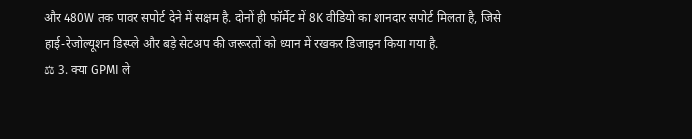और 480W तक पावर सपोर्ट देने में सक्षम है. दोनों ही फॉर्मेट में 8K वीडियो का शानदार सपोर्ट मिलता है, जिसे हाई-रेजोल्यूशन डिस्प्ले और बड़े सेटअप की जरूरतों को ध्यान में रखकर डिजाइन किया गया है.
⚖ 3. क्या GPMI ले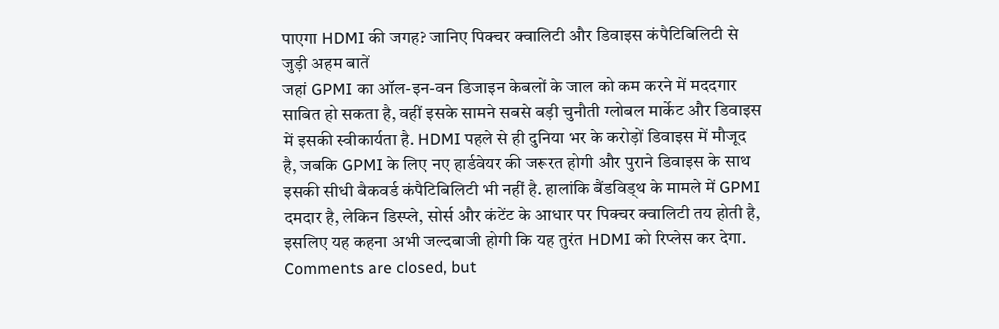पाएगा HDMI की जगह? जानिए पिक्चर क्वालिटी और डिवाइस कंपैटिबिलिटी से जुड़ी अहम बातें
जहां GPMI का ऑल-इन-वन डिजाइन केबलों के जाल को कम करने में मददगार साबित हो सकता है, वहीं इसके सामने सबसे बड़ी चुनौती ग्लोबल मार्केट और डिवाइस में इसकी स्वीकार्यता है. HDMI पहले से ही दुनिया भर के करोड़ों डिवाइस में मौजूद है, जबकि GPMI के लिए नए हार्डवेयर की जरूरत होगी और पुराने डिवाइस के साथ इसकी सीधी बैकवर्ड कंपैटिबिलिटी भी नहीं है. हालांकि बैंडविड्थ के मामले में GPMI दमदार है, लेकिन डिस्प्ले, सोर्स और कंटेंट के आधार पर पिक्चर क्वालिटी तय होती है, इसलिए यह कहना अभी जल्दबाजी होगी कि यह तुरंत HDMI को रिप्लेस कर देगा.
Comments are closed, but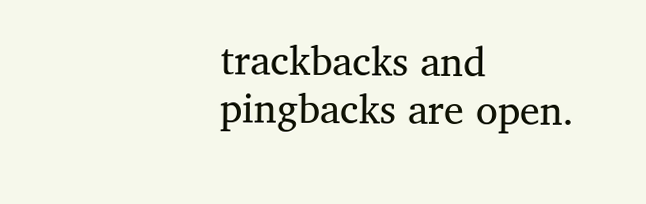trackbacks and pingbacks are open.